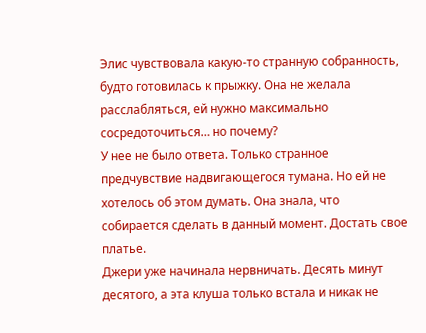Элис чувствовала какую-то странную собранность, будто готовилась к прыжку. Она не желала расслабляться, ей нужно максимально сосредоточиться… но почему?
У нее не было ответа. Только странное предчувствие надвигающегося тумана. Но ей не хотелось об этом думать. Она знала, что собирается сделать в данный момент. Достать свое платье.
Джери уже начинала нервничать. Десять минут десятого, а эта клуша только встала и никак не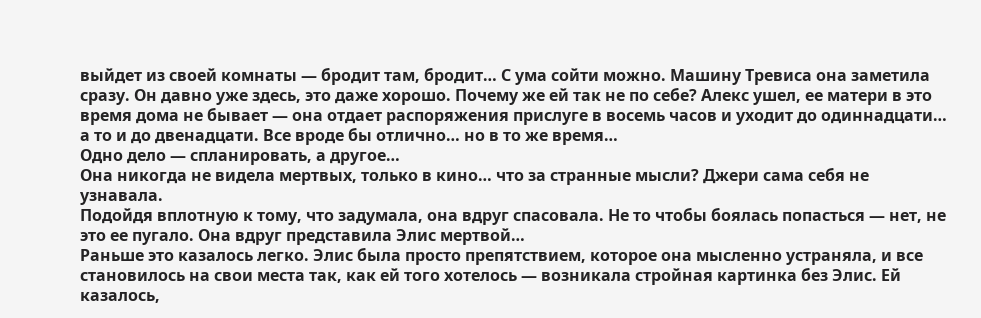выйдет из своей комнаты — бродит там, бродит… С ума сойти можно. Машину Тревиса она заметила сразу. Он давно уже здесь, это даже хорошо. Почему же ей так не по себе? Алекс ушел, ее матери в это время дома не бывает — она отдает распоряжения прислуге в восемь часов и уходит до одиннадцати… а то и до двенадцати. Все вроде бы отлично… но в то же время…
Одно дело — спланировать, а другое…
Она никогда не видела мертвых, только в кино… что за странные мысли? Джери сама себя не узнавала.
Подойдя вплотную к тому, что задумала, она вдруг спасовала. Не то чтобы боялась попасться — нет, не это ее пугало. Она вдруг представила Элис мертвой…
Раньше это казалось легко. Элис была просто препятствием, которое она мысленно устраняла, и все становилось на свои места так, как ей того хотелось — возникала стройная картинка без Элис. Ей казалось,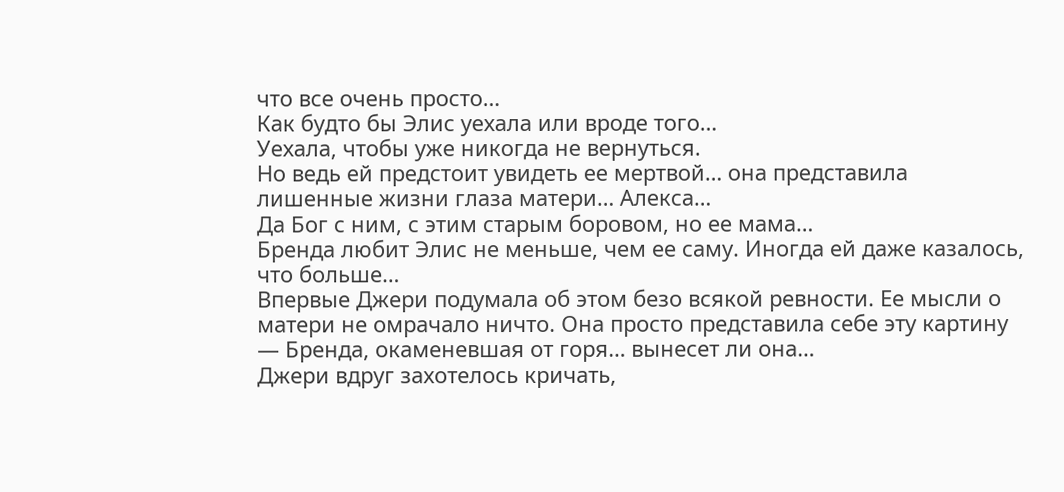что все очень просто…
Как будто бы Элис уехала или вроде того…
Уехала, чтобы уже никогда не вернуться.
Но ведь ей предстоит увидеть ее мертвой… она представила лишенные жизни глаза матери… Алекса…
Да Бог с ним, с этим старым боровом, но ее мама…
Бренда любит Элис не меньше, чем ее саму. Иногда ей даже казалось, что больше…
Впервые Джери подумала об этом безо всякой ревности. Ее мысли о матери не омрачало ничто. Она просто представила себе эту картину — Бренда, окаменевшая от горя… вынесет ли она…
Джери вдруг захотелось кричать,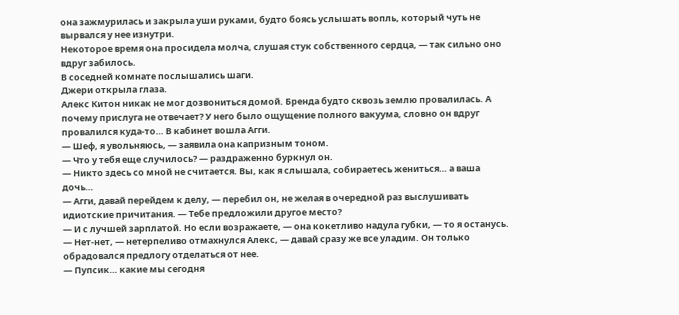она зажмурилась и закрыла уши руками, будто боясь услышать вопль, который чуть не вырвался у нее изнутри.
Некоторое время она просидела молча, слушая стук собственного сердца, — так сильно оно вдруг забилось.
В соседней комнате послышались шаги.
Джери открыла глаза.
Алекс Китон никак не мог дозвониться домой. Бренда будто сквозь землю провалилась. А почему прислуга не отвечает? У него было ощущение полного вакуума, словно он вдруг провалился куда-то… В кабинет вошла Агги.
— Шеф, я увольняюсь, — заявила она капризным тоном.
— Что у тебя еще случилось? — раздраженно буркнул он.
— Никто здесь со мной не считается. Вы, как я слышала, собираетесь жениться… а ваша дочь…
— Агги, давай перейдем к делу, — перебил он, не желая в очередной раз выслушивать идиотские причитания. — Тебе предложили другое место?
— И с лучшей зарплатой. Но если возражаете, — она кокетливо надула губки, — то я останусь.
— Нет-нет, — нетерпеливо отмахнулся Алекс, — давай сразу же все уладим. Он только обрадовался предлогу отделаться от нее.
— Пупсик… какие мы сегодня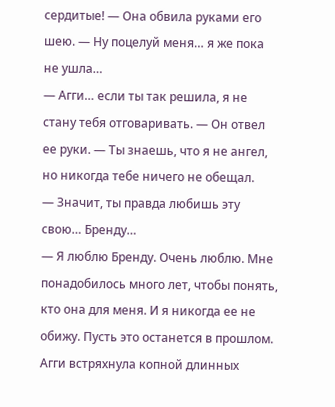сердитые! — Она обвила руками его шею. — Ну поцелуй меня… я же пока не ушла…
— Агги… если ты так решила, я не стану тебя отговаривать. — Он отвел ее руки. — Ты знаешь, что я не ангел, но никогда тебе ничего не обещал.
— Значит, ты правда любишь эту свою… Бренду…
— Я люблю Бренду. Очень люблю. Мне понадобилось много лет, чтобы понять, кто она для меня. И я никогда ее не обижу. Пусть это останется в прошлом.
Агги встряхнула копной длинных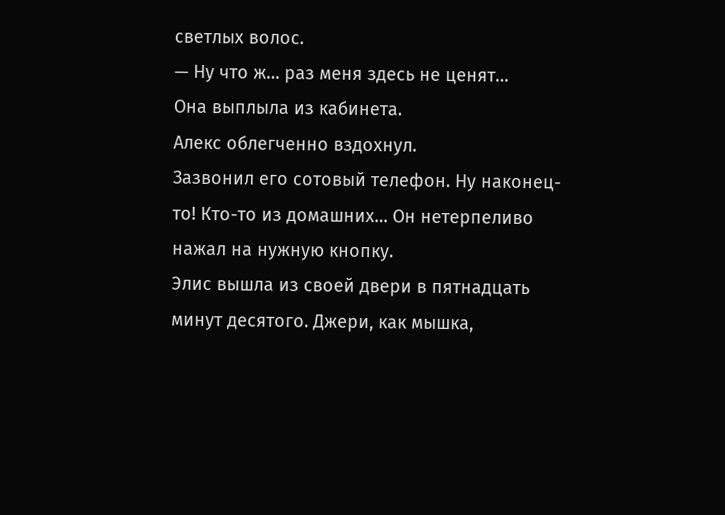светлых волос.
— Ну что ж… раз меня здесь не ценят…
Она выплыла из кабинета.
Алекс облегченно вздохнул.
Зазвонил его сотовый телефон. Ну наконец-то! Кто-то из домашних… Он нетерпеливо нажал на нужную кнопку.
Элис вышла из своей двери в пятнадцать минут десятого. Джери, как мышка,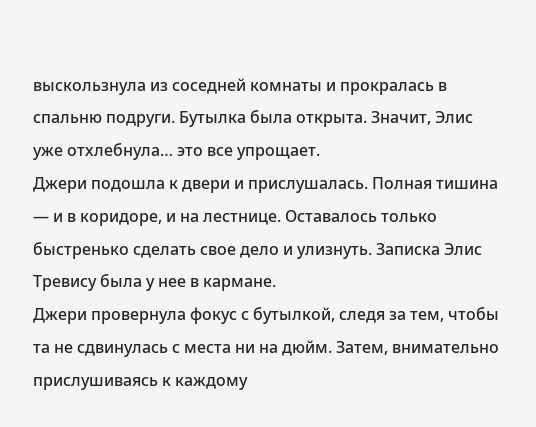выскользнула из соседней комнаты и прокралась в спальню подруги. Бутылка была открыта. Значит, Элис уже отхлебнула… это все упрощает.
Джери подошла к двери и прислушалась. Полная тишина — и в коридоре, и на лестнице. Оставалось только быстренько сделать свое дело и улизнуть. Записка Элис Тревису была у нее в кармане.
Джери провернула фокус с бутылкой, следя за тем, чтобы та не сдвинулась с места ни на дюйм. Затем, внимательно прислушиваясь к каждому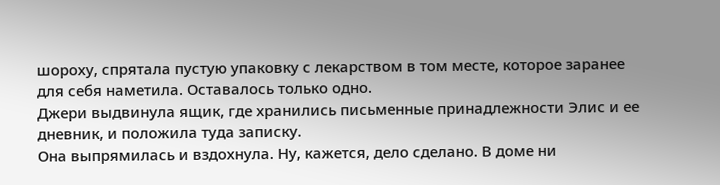шороху, спрятала пустую упаковку с лекарством в том месте, которое заранее для себя наметила. Оставалось только одно.
Джери выдвинула ящик, где хранились письменные принадлежности Элис и ее дневник, и положила туда записку.
Она выпрямилась и вздохнула. Ну, кажется, дело сделано. В доме ни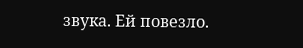звука. Ей повезло.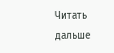Читать дальше